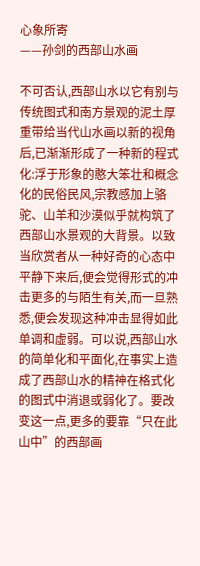心象所寄
——孙剑的西部山水画

不可否认,西部山水以它有别与传统图式和南方景观的泥土厚重带给当代山水画以新的视角后,已渐渐形成了一种新的程式化:浮于形象的憨大笨壮和概念化的民俗民风,宗教感加上骆驼、山羊和沙漠似乎就构筑了西部山水景观的大背景。以致当欣赏者从一种好奇的心态中平静下来后,便会觉得形式的冲击更多的与陌生有关,而一旦熟悉,便会发现这种冲击显得如此单调和虚弱。可以说,西部山水的简单化和平面化,在事实上造成了西部山水的精神在格式化的图式中消退或弱化了。要改变这一点,更多的要靠“只在此山中”的西部画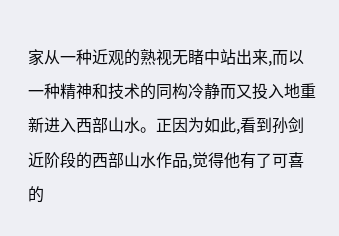家从一种近观的熟视无睹中站出来,而以一种精神和技术的同构冷静而又投入地重新进入西部山水。正因为如此,看到孙剑近阶段的西部山水作品,觉得他有了可喜的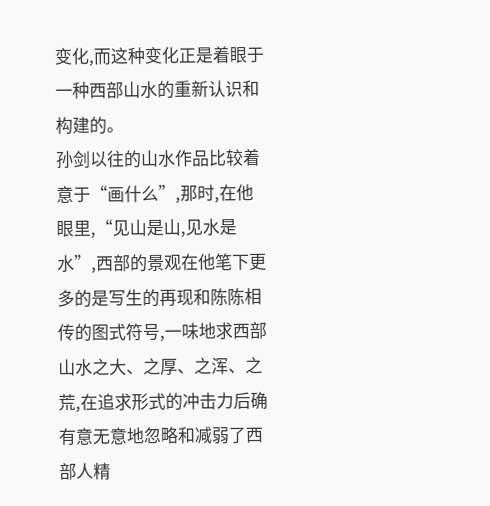变化,而这种变化正是着眼于一种西部山水的重新认识和构建的。
孙剑以往的山水作品比较着意于“画什么”,那时,在他眼里,“见山是山,见水是水”,西部的景观在他笔下更多的是写生的再现和陈陈相传的图式符号,一味地求西部山水之大、之厚、之浑、之荒,在追求形式的冲击力后确有意无意地忽略和减弱了西部人精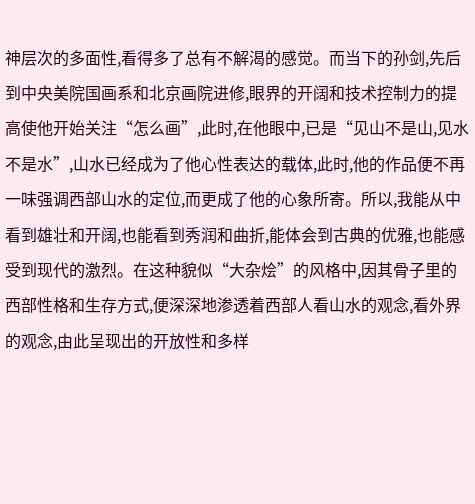神层次的多面性,看得多了总有不解渴的感觉。而当下的孙剑,先后到中央美院国画系和北京画院进修,眼界的开阔和技术控制力的提高使他开始关注“怎么画”,此时,在他眼中,已是“见山不是山,见水不是水”,山水已经成为了他心性表达的载体,此时,他的作品便不再一味强调西部山水的定位,而更成了他的心象所寄。所以,我能从中看到雄壮和开阔,也能看到秀润和曲折,能体会到古典的优雅,也能感受到现代的激烈。在这种貌似“大杂烩”的风格中,因其骨子里的西部性格和生存方式,便深深地渗透着西部人看山水的观念,看外界的观念,由此呈现出的开放性和多样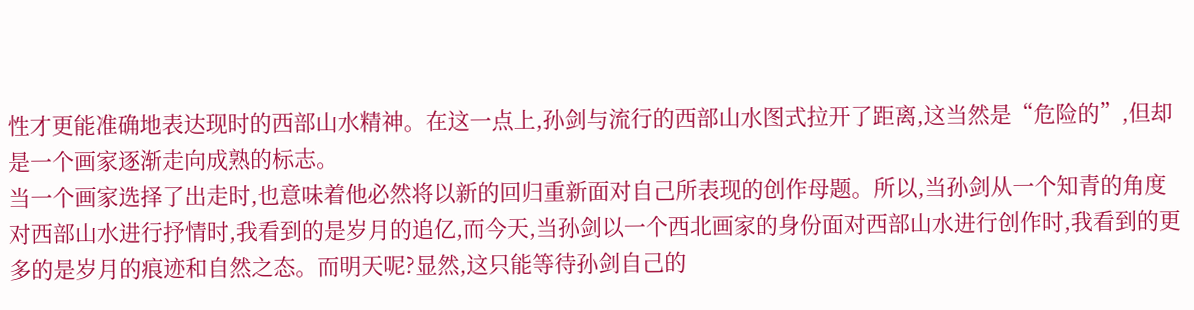性才更能准确地表达现时的西部山水精神。在这一点上,孙剑与流行的西部山水图式拉开了距离,这当然是“危险的”,但却是一个画家逐渐走向成熟的标志。
当一个画家选择了出走时,也意味着他必然将以新的回归重新面对自己所表现的创作母题。所以,当孙剑从一个知青的角度对西部山水进行抒情时,我看到的是岁月的追亿,而今天,当孙剑以一个西北画家的身份面对西部山水进行创作时,我看到的更多的是岁月的痕迹和自然之态。而明天呢?显然,这只能等待孙剑自己的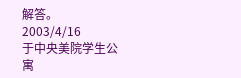解答。
2003/4/16
于中央美院学生公寓